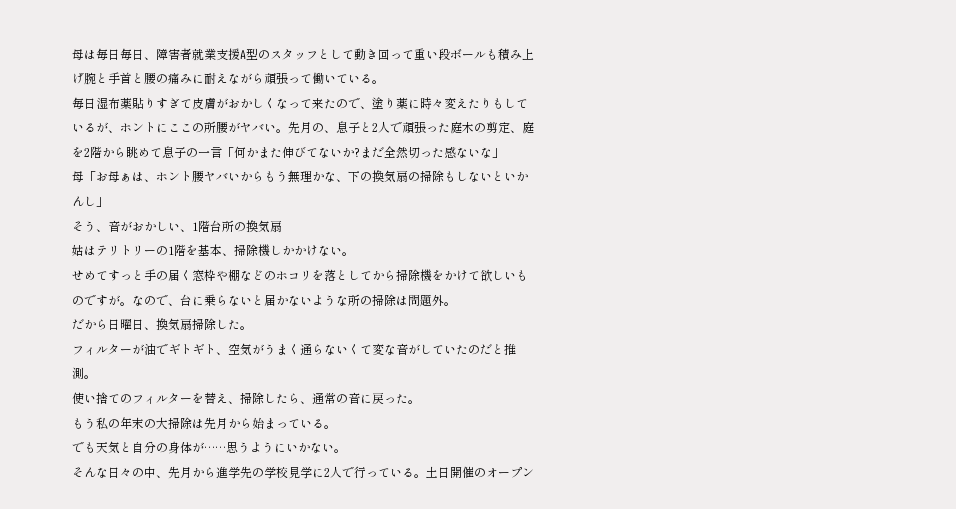母は毎日毎日、障害者就業支援A型のスタッフとして動き回って重い段ボールも積み上げ腕と手首と腰の痛みに耐えながら頑張って働いている。
毎日湿布薬貼りすぎて皮膚がおかしくなって来たので、塗り薬に時々変えたりもしているが、ホントにここの所腰がヤバい。先月の、息子と2人で頑張った庭木の剪定、庭を2階から眺めて息子の一言「何かまた伸びてないか?まだ全然切った感ないな」
母「お母ぁは、ホント腰ヤバいからもう無理かな、下の換気扇の掃除もしないといかんし」
そう、音がおかしい、1階台所の換気扇
姑はテリトリーの1階を基本、掃除機しかかけない。
せめてすっと手の届く窓枠や棚などのホコリを落としてから掃除機をかけて欲しいものですが。なので、台に乗らないと届かないような所の掃除は問題外。
だから日曜日、換気扇掃除した。
フィルターが油でギトギト、空気がうまく通らないくて変な音がしていたのだと推測。
使い捨てのフィルターを替え、掃除したら、通常の音に戻った。
もう私の年末の大掃除は先月から始まっている。
でも天気と自分の身体が……思うようにいかない。
そんな日々の中、先月から進学先の学校見学に2人で行っている。土日開催のオープン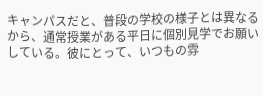キャンパスだと、普段の学校の様子とは異なるから、通常授業がある平日に個別見学でお願いしている。彼にとって、いつもの雰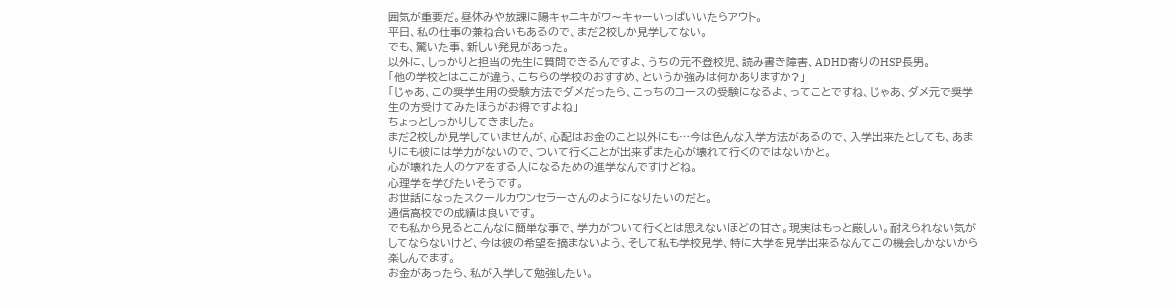囲気が重要だ。昼休みや放課に陽キャニキがワ〜キャーいっぱいいたらアウト。
平日、私の仕事の兼ね合いもあるので、まだ2校しか見学してない。
でも、驚いた事、新しい発見があった。
以外に、しっかりと担当の先生に質問できるんですよ、うちの元不登校児、読み書き障害、ADHD寄りのHSP長男。
「他の学校とはここが違う、こちらの学校のおすすめ、というか強みは何かありますか?」
「じゃあ、この奨学生用の受験方法でダメだったら、こっちのコースの受験になるよ、ってことですね、じゃあ、ダメ元で奨学生の方受けてみたほうがお得ですよね」
ちょっとしっかりしてきました。
まだ2校しか見学していませんが、心配はお金のこと以外にも…今は色んな入学方法があるので、入学出来たとしても、あまりにも彼には学力がないので、ついて行くことが出来ずまた心が壊れて行くのではないかと。
心が壊れた人のケアをする人になるための進学なんですけどね。
心理学を学びたいそうです。
お世話になったスクールカウンセラーさんのようになりたいのだと。
通信高校での成績は良いです。
でも私から見るとこんなに簡単な事で、学力がついて行くとは思えないほどの甘さ。現実はもっと厳しい。耐えられない気がしてならないけど、今は彼の希望を摘まないよう、そして私も学校見学、特に大学を見学出来るなんてこの機会しかないから楽しんでます。
お金があったら、私が入学して勉強したい。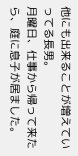他にも出来ることが増えていってる長男。
月曜日、仕事から帰って来たら、庭に息子が居ました。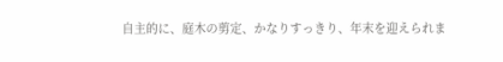自主的に、庭木の剪定、かなりすっきり、年末を迎えられま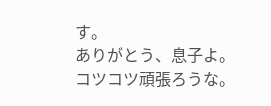す。
ありがとう、息子よ。
コツコツ頑張ろうな。